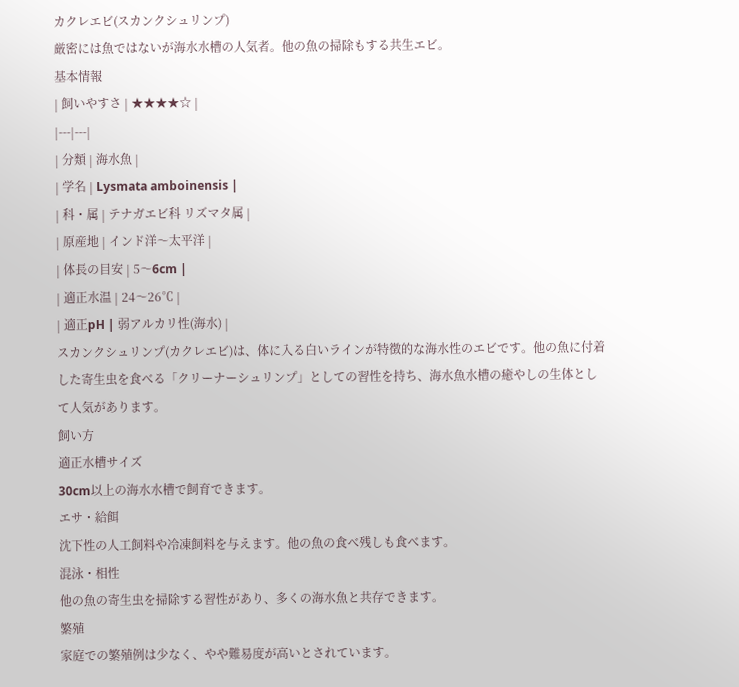カクレエビ(スカンクシュリンプ)
厳密には魚ではないが海水水槽の人気者。他の魚の掃除もする共生エビ。
基本情報
| 飼いやすさ | ★★★★☆ |
|---|---|
| 分類 | 海水魚 |
| 学名 | Lysmata amboinensis |
| 科・属 | テナガエビ科 リズマタ属 |
| 原産地 | インド洋〜太平洋 |
| 体長の目安 | 5〜6cm |
| 適正水温 | 24〜26℃ |
| 適正pH | 弱アルカリ性(海水) |
スカンクシュリンプ(カクレエビ)は、体に入る白いラインが特徴的な海水性のエビです。他の魚に付着した寄生虫を食べる「クリーナーシュリンプ」としての習性を持ち、海水魚水槽の癒やしの生体として人気があります。
飼い方
適正水槽サイズ
30cm以上の海水水槽で飼育できます。
エサ・給餌
沈下性の人工飼料や冷凍飼料を与えます。他の魚の食べ残しも食べます。
混泳・相性
他の魚の寄生虫を掃除する習性があり、多くの海水魚と共存できます。
繁殖
家庭での繁殖例は少なく、やや難易度が高いとされています。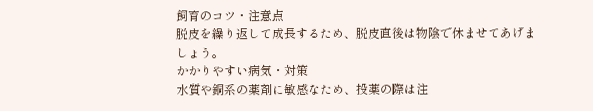飼育のコツ・注意点
脱皮を繰り返して成長するため、脱皮直後は物陰で休ませてあげましょう。
かかりやすい病気・対策
水質や銅系の薬剤に敏感なため、投薬の際は注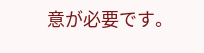意が必要です。